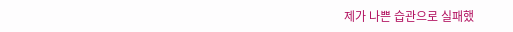제가 나쁜 습관으로 실패했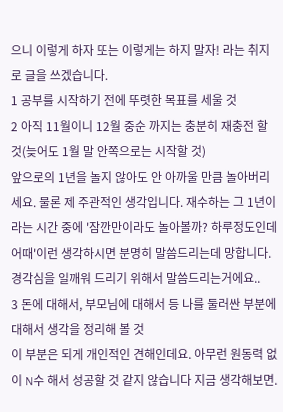으니 이렇게 하자 또는 이렇게는 하지 말자! 라는 취지로 글을 쓰겠습니다.
1 공부를 시작하기 전에 뚜렷한 목표를 세울 것
2 아직 11월이니 12월 중순 까지는 충분히 재충전 할 것(늦어도 1월 말 안쪽으로는 시작할 것)
앞으로의 1년을 놀지 않아도 안 아까울 만큼 놀아버리세요. 물론 제 주관적인 생각입니다. 재수하는 그 1년이라는 시간 중에 '잠깐만이라도 놀아볼까? 하루정도인데 어때'이런 생각하시면 분명히 말씀드리는데 망합니다. 경각심을 일깨워 드리기 위해서 말씀드리는거에요..
3 돈에 대해서, 부모님에 대해서 등 나를 둘러싼 부분에 대해서 생각을 정리해 볼 것
이 부분은 되게 개인적인 견해인데요. 아무런 원동력 없이 N수 해서 성공할 것 같지 않습니다 지금 생각해보면.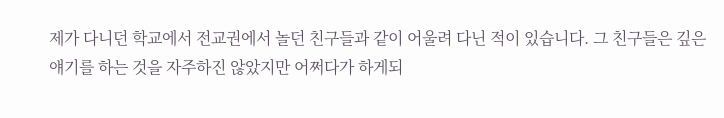제가 다니던 학교에서 전교권에서 놀던 친구들과 같이 어울려 다닌 적이 있습니다. 그 친구들은 깊은 얘기를 하는 것을 자주하진 않았지만 어쩌다가 하게되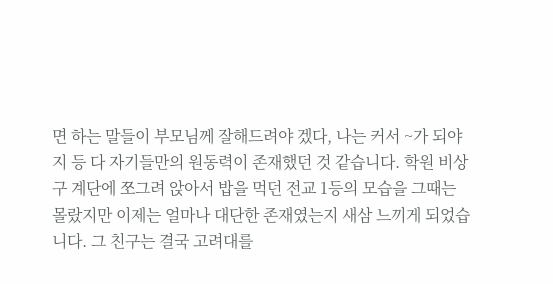면 하는 말들이 부모님께 잘해드려야 겠다, 나는 커서 ~가 되야지 등 다 자기들만의 원동력이 존재했던 것 같습니다. 학원 비상구 계단에 쪼그려 앉아서 밥을 먹던 전교 1등의 모습을 그때는 몰랐지만 이제는 얼마나 대단한 존재였는지 새삼 느끼게 되었습니다. 그 친구는 결국 고려대를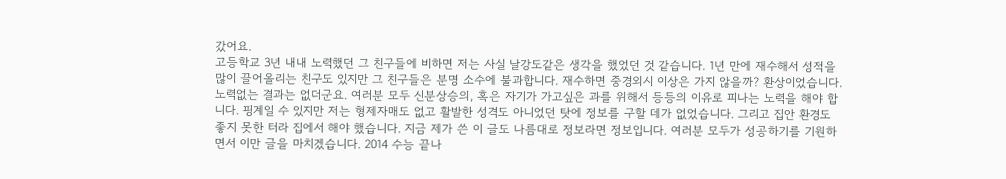갔어요.
고등학교 3년 내내 노력했던 그 친구들에 비하면 저는 사실 날강도같은 생각을 했었던 것 같습니다. 1년 만에 재수해서 성적을 많이 끌어올리는 친구도 있지만 그 친구들은 분명 소수에 불과합니다. 재수하면 중경외시 이상은 가지 않을까? 환상이었습니다. 노력없는 결과는 없더군요. 여러분 모두 신분상승의, 혹은 자기가 가고싶은 과를 위해서 등등의 이유로 피나는 노력을 해야 합니다. 핑계일 수 있지만 저는 형제자매도 없고 활발한 성격도 아니었던 탓에 정보를 구할 데가 없었습니다. 그리고 집안 환경도 좋지 못한 터라 집에서 해야 했습니다. 지금 제가 쓴 이 글도 나름대로 정보라면 정보입니다. 여러분 모두가 성공하기를 기원하면서 이만 글을 마치겠습니다. 2014 수능 끝나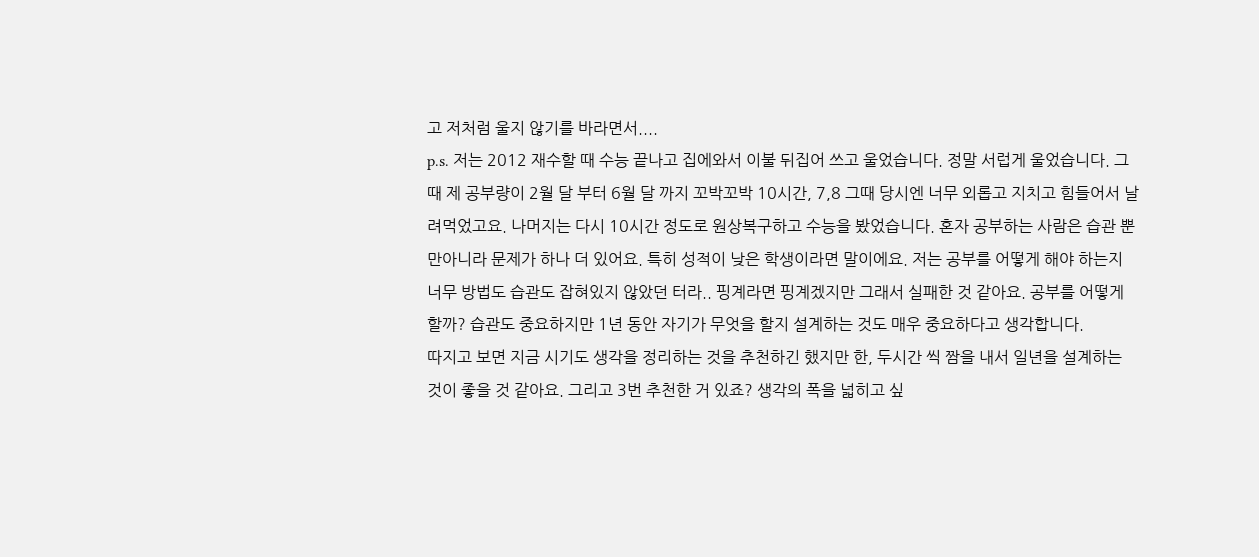고 저처럼 울지 않기를 바라면서....
p.s. 저는 2012 재수할 때 수능 끝나고 집에와서 이불 뒤집어 쓰고 울었습니다. 정말 서럽게 울었습니다. 그때 제 공부량이 2월 달 부터 6월 달 까지 꼬박꼬박 10시간, 7,8 그때 당시엔 너무 외롭고 지치고 힘들어서 날려먹었고요. 나머지는 다시 10시간 정도로 원상복구하고 수능을 봤었습니다. 혼자 공부하는 사람은 습관 뿐만아니라 문제가 하나 더 있어요. 특히 성적이 낮은 학생이라면 말이에요. 저는 공부를 어떻게 해야 하는지 너무 방법도 습관도 잡혀있지 않았던 터라.. 핑계라면 핑계겠지만 그래서 실패한 것 같아요. 공부를 어떻게 할까? 습관도 중요하지만 1년 동안 자기가 무엇을 할지 설계하는 것도 매우 중요하다고 생각합니다.
따지고 보면 지금 시기도 생각을 정리하는 것을 추천하긴 했지만 한, 두시간 씩 짬을 내서 일년을 설계하는 것이 좋을 것 같아요. 그리고 3번 추천한 거 있죠? 생각의 폭을 넓히고 싶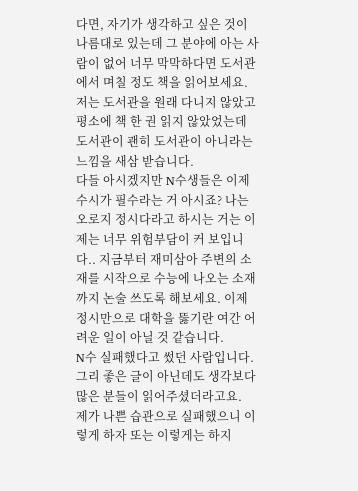다면, 자기가 생각하고 싶은 것이 나름대로 있는데 그 분야에 아는 사람이 없어 너무 막막하다면 도서관에서 며칠 정도 책을 읽어보세요. 저는 도서관을 원래 다니지 않았고 평소에 책 한 권 읽지 않았었는데 도서관이 괜히 도서관이 아니라는 느낌을 새삼 받습니다.
다들 아시겠지만 N수생들은 이제 수시가 필수라는 거 아시죠? 나는 오로지 정시다라고 하시는 거는 이제는 너무 위험부담이 커 보입니다.. 지금부터 재미삼아 주변의 소재를 시작으로 수능에 나오는 소재까지 논술 쓰도록 해보세요. 이제 정시만으로 대학을 뚫기란 여간 어려운 일이 아닐 것 같습니다.
N수 실패했다고 썼던 사람입니다.
그리 좋은 글이 아닌데도 생각보다 많은 분들이 읽어주셨더라고요.
제가 나쁜 습관으로 실패했으니 이렇게 하자 또는 이렇게는 하지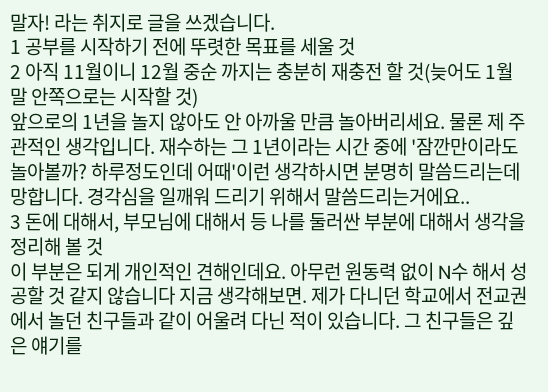말자! 라는 취지로 글을 쓰겠습니다.
1 공부를 시작하기 전에 뚜렷한 목표를 세울 것
2 아직 11월이니 12월 중순 까지는 충분히 재충전 할 것(늦어도 1월 말 안쪽으로는 시작할 것)
앞으로의 1년을 놀지 않아도 안 아까울 만큼 놀아버리세요. 물론 제 주관적인 생각입니다. 재수하는 그 1년이라는 시간 중에 '잠깐만이라도 놀아볼까? 하루정도인데 어때'이런 생각하시면 분명히 말씀드리는데 망합니다. 경각심을 일깨워 드리기 위해서 말씀드리는거에요..
3 돈에 대해서, 부모님에 대해서 등 나를 둘러싼 부분에 대해서 생각을 정리해 볼 것
이 부분은 되게 개인적인 견해인데요. 아무런 원동력 없이 N수 해서 성공할 것 같지 않습니다 지금 생각해보면. 제가 다니던 학교에서 전교권에서 놀던 친구들과 같이 어울려 다닌 적이 있습니다. 그 친구들은 깊은 얘기를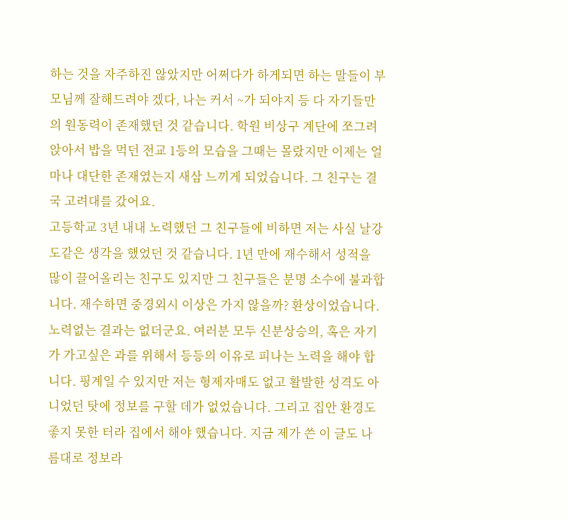하는 것을 자주하진 않았지만 어쩌다가 하게되면 하는 말들이 부모님께 잘해드려야 겠다, 나는 커서 ~가 되야지 등 다 자기들만의 원동력이 존재했던 것 같습니다. 학원 비상구 계단에 쪼그려 앉아서 밥을 먹던 전교 1등의 모습을 그때는 몰랐지만 이제는 얼마나 대단한 존재였는지 새삼 느끼게 되었습니다. 그 친구는 결국 고려대를 갔어요.
고등학교 3년 내내 노력했던 그 친구들에 비하면 저는 사실 날강도같은 생각을 했었던 것 같습니다. 1년 만에 재수해서 성적을 많이 끌어올리는 친구도 있지만 그 친구들은 분명 소수에 불과합니다. 재수하면 중경외시 이상은 가지 않을까? 환상이었습니다. 노력없는 결과는 없더군요. 여러분 모두 신분상승의, 혹은 자기가 가고싶은 과를 위해서 등등의 이유로 피나는 노력을 해야 합니다. 핑계일 수 있지만 저는 형제자매도 없고 활발한 성격도 아니었던 탓에 정보를 구할 데가 없었습니다. 그리고 집안 환경도 좋지 못한 터라 집에서 해야 했습니다. 지금 제가 쓴 이 글도 나름대로 정보라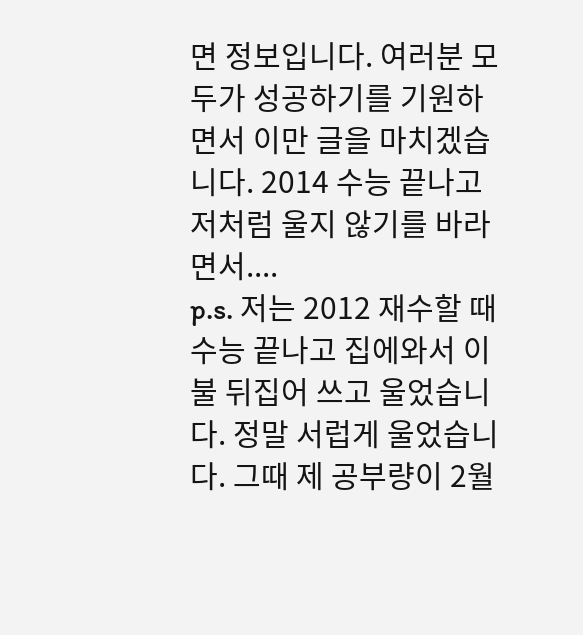면 정보입니다. 여러분 모두가 성공하기를 기원하면서 이만 글을 마치겠습니다. 2014 수능 끝나고 저처럼 울지 않기를 바라면서....
p.s. 저는 2012 재수할 때 수능 끝나고 집에와서 이불 뒤집어 쓰고 울었습니다. 정말 서럽게 울었습니다. 그때 제 공부량이 2월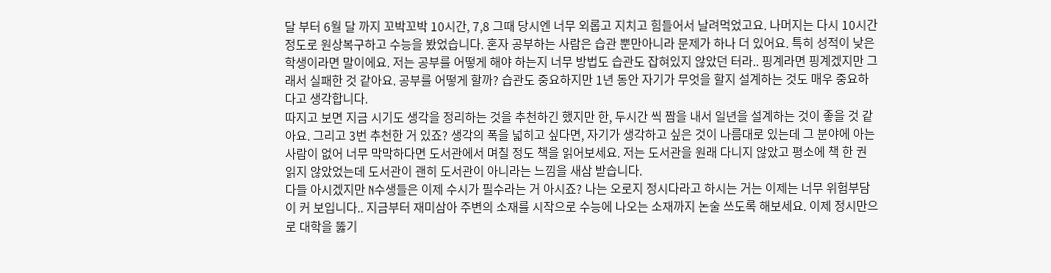달 부터 6월 달 까지 꼬박꼬박 10시간, 7,8 그때 당시엔 너무 외롭고 지치고 힘들어서 날려먹었고요. 나머지는 다시 10시간 정도로 원상복구하고 수능을 봤었습니다. 혼자 공부하는 사람은 습관 뿐만아니라 문제가 하나 더 있어요. 특히 성적이 낮은 학생이라면 말이에요. 저는 공부를 어떻게 해야 하는지 너무 방법도 습관도 잡혀있지 않았던 터라.. 핑계라면 핑계겠지만 그래서 실패한 것 같아요. 공부를 어떻게 할까? 습관도 중요하지만 1년 동안 자기가 무엇을 할지 설계하는 것도 매우 중요하다고 생각합니다.
따지고 보면 지금 시기도 생각을 정리하는 것을 추천하긴 했지만 한, 두시간 씩 짬을 내서 일년을 설계하는 것이 좋을 것 같아요. 그리고 3번 추천한 거 있죠? 생각의 폭을 넓히고 싶다면, 자기가 생각하고 싶은 것이 나름대로 있는데 그 분야에 아는 사람이 없어 너무 막막하다면 도서관에서 며칠 정도 책을 읽어보세요. 저는 도서관을 원래 다니지 않았고 평소에 책 한 권 읽지 않았었는데 도서관이 괜히 도서관이 아니라는 느낌을 새삼 받습니다.
다들 아시겠지만 N수생들은 이제 수시가 필수라는 거 아시죠? 나는 오로지 정시다라고 하시는 거는 이제는 너무 위험부담이 커 보입니다.. 지금부터 재미삼아 주변의 소재를 시작으로 수능에 나오는 소재까지 논술 쓰도록 해보세요. 이제 정시만으로 대학을 뚫기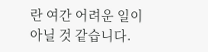란 여간 어려운 일이 아닐 것 같습니다.